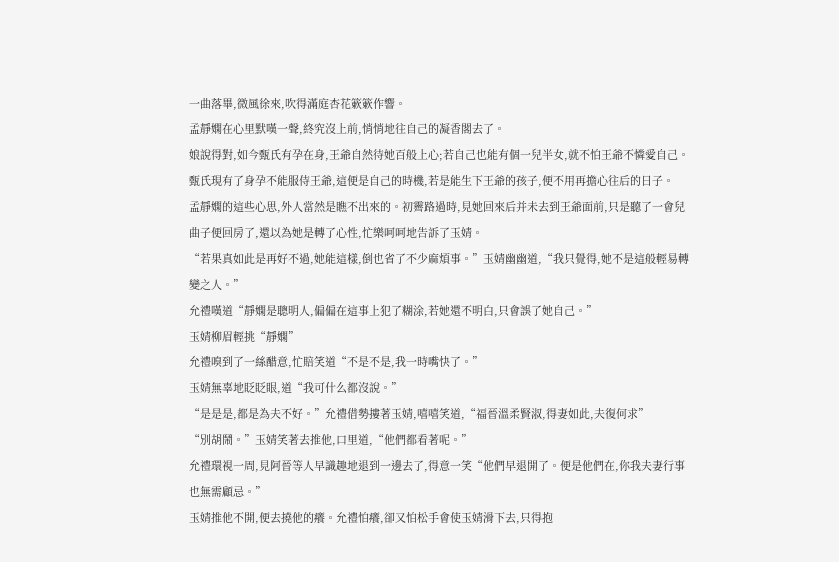一曲落畢,微風徐來,吹得滿庭杏花簌簌作響。
孟靜嫻在心里默嘆一聲,終究沒上前,悄悄地往自己的凝香閣去了。
娘說得對,如今甄氏有孕在身,王爺自然待她百般上心;若自己也能有個一兒半女,就不怕王爺不憐愛自己。甄氏現有了身孕不能服侍王爺,這便是自己的時機,若是能生下王爺的孩子,便不用再擔心往后的日子。
孟靜嫻的這些心思,外人當然是瞧不出來的。初霽路過時,見她回來后并未去到王爺面前,只是聽了一會兒曲子便回房了,還以為她是轉了心性,忙樂呵呵地告訴了玉婧。
“若果真如此是再好不過,她能這樣,倒也省了不少麻煩事。”玉婧幽幽道,“我只覺得,她不是這般輕易轉變之人。”
允禮嘆道“靜嫻是聰明人,偏偏在這事上犯了糊涂,若她還不明白,只會誤了她自己。”
玉婧柳眉輕挑“靜嫻”
允禮嗅到了一絲醋意,忙賠笑道“不是不是,我一時嘴快了。”
玉婧無辜地眨眨眼,道“我可什么都沒說。”
“是是是,都是為夫不好。”允禮借勢摟著玉婧,嘻嘻笑道,“福晉溫柔賢淑,得妻如此,夫復何求”
“別胡鬧。”玉婧笑著去推他,口里道,“他們都看著呢。”
允禮環視一周,見阿晉等人早識趣地退到一邊去了,得意一笑“他們早退開了。便是他們在,你我夫妻行事也無需顧忌。”
玉婧推他不開,便去撓他的癢。允禮怕癢,卻又怕松手會使玉婧滑下去,只得抱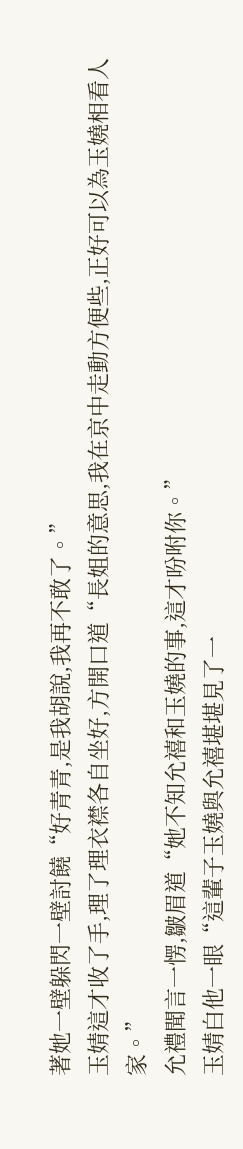著她一壁躲閃一壁討饒“好青青,是我胡說,我再不敢了。”
玉婧這才收了手,理了理衣襟各自坐好,方開口道“長姐的意思,我在京中走動方便些,正好可以為玉嬈相看人家。”
允禮聞言一愣,皺眉道“她不知允禧和玉嬈的事,這才吩咐你。”
玉婧白他一眼“這輩子玉嬈與允禧堪堪見了一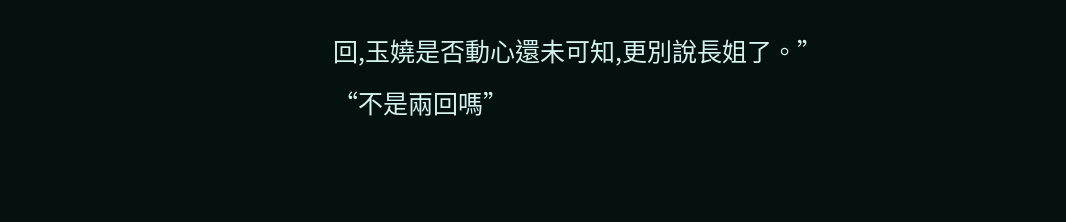回,玉嬈是否動心還未可知,更別說長姐了。”
“不是兩回嗎”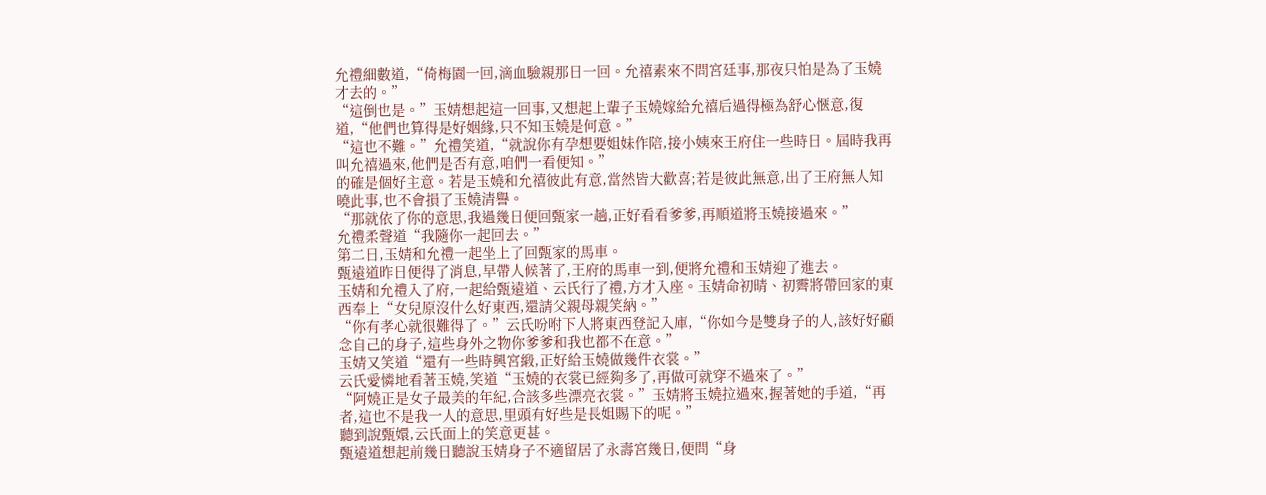允禮細數道,“倚梅園一回,滴血驗親那日一回。允禧素來不問宮廷事,那夜只怕是為了玉嬈才去的。”
“這倒也是。”玉婧想起這一回事,又想起上輩子玉嬈嫁給允禧后過得極為舒心愜意,復道,“他們也算得是好姻緣,只不知玉嬈是何意。”
“這也不難。”允禮笑道,“就說你有孕想要姐妹作陪,接小姨來王府住一些時日。屆時我再叫允禧過來,他們是否有意,咱們一看便知。”
的確是個好主意。若是玉嬈和允禧彼此有意,當然皆大歡喜;若是彼此無意,出了王府無人知曉此事,也不會損了玉嬈清譽。
“那就依了你的意思,我過幾日便回甄家一趟,正好看看爹爹,再順道將玉嬈接過來。”
允禮柔聲道“我隨你一起回去。”
第二日,玉婧和允禮一起坐上了回甄家的馬車。
甄遠道昨日便得了消息,早帶人候著了,王府的馬車一到,便將允禮和玉婧迎了進去。
玉婧和允禮入了府,一起給甄遠道、云氏行了禮,方才入座。玉婧命初晴、初霽將帶回家的東西奉上“女兒原沒什么好東西,還請父親母親笑納。”
“你有孝心就很難得了。”云氏吩咐下人將東西登記入庫,“你如今是雙身子的人,該好好顧念自己的身子,這些身外之物你爹爹和我也都不在意。”
玉婧又笑道“還有一些時興宮緞,正好給玉嬈做幾件衣裳。”
云氏愛憐地看著玉嬈,笑道“玉嬈的衣裳已經夠多了,再做可就穿不過來了。”
“阿嬈正是女子最美的年紀,合該多些漂亮衣裳。”玉婧將玉嬈拉過來,握著她的手道,“再者,這也不是我一人的意思,里頭有好些是長姐賜下的呢。”
聽到說甄嬛,云氏面上的笑意更甚。
甄遠道想起前幾日聽說玉婧身子不適留居了永壽宮幾日,便問“身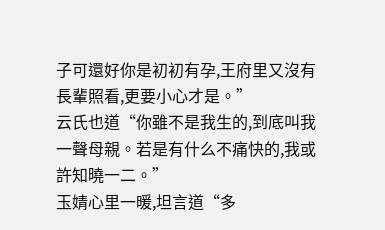子可還好你是初初有孕,王府里又沒有長輩照看,更要小心才是。”
云氏也道“你雖不是我生的,到底叫我一聲母親。若是有什么不痛快的,我或許知曉一二。”
玉婧心里一暖,坦言道“多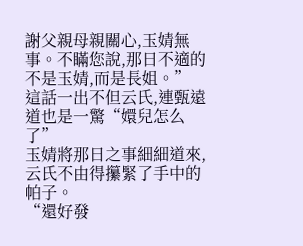謝父親母親關心,玉婧無事。不瞞您說,那日不適的不是玉婧,而是長姐。”
這話一出不但云氏,連甄遠道也是一驚“嬛兒怎么了”
玉婧將那日之事細細道來,云氏不由得攥緊了手中的帕子。
“還好發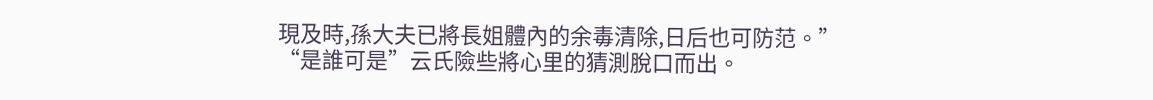現及時,孫大夫已將長姐體內的余毒清除,日后也可防范。”
“是誰可是”云氏險些將心里的猜測脫口而出。